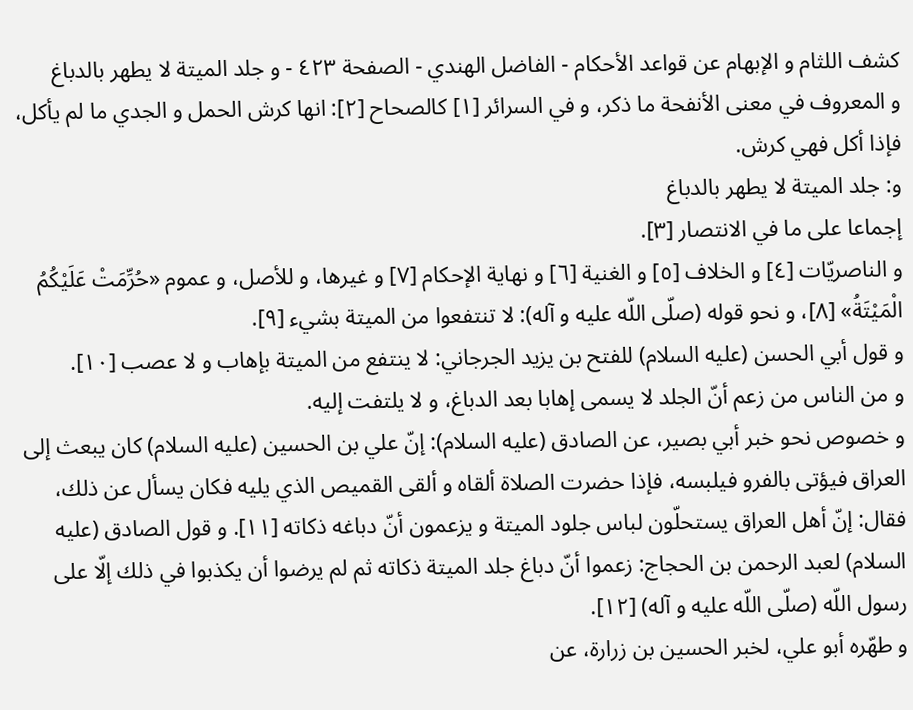كشف اللثام و الإبهام عن قواعد الأحكام - الفاضل الهندي - الصفحة ٤٢٣ - و جلد الميتة لا يطهر بالدباغ
و المعروف في معنى الأنفحة ما ذكر، و في السرائر [١] كالصحاح [٢]: انها كرش الحمل و الجدي ما لم يأكل، فإذا أكل فهي كرش.
و: جلد الميتة لا يطهر بالدباغ
إجماعا على ما في الانتصار [٣].
و الناصريّات [٤] و الخلاف [٥] و الغنية [٦] و نهاية الإحكام [٧] و غيرها، و للأصل، و عموم «حُرِّمَتْ عَلَيْكُمُ الْمَيْتَةُ» [٨]، و نحو قوله (صلّى اللّه عليه و آله): لا تنتفعوا من الميتة بشيء [٩].
و قول أبي الحسن (عليه السلام) للفتح بن يزيد الجرجاني: لا ينتفع من الميتة بإهاب و لا عصب [١٠].
و من الناس من زعم أنّ الجلد لا يسمى إهابا بعد الدباغ، و لا يلتفت إليه.
و خصوص نحو خبر أبي بصير، عن الصادق (عليه السلام): إنّ علي بن الحسين (عليه السلام) كان يبعث إلى العراق فيؤتى بالفرو فيلبسه، فإذا حضرت الصلاة ألقاه و ألقى القميص الذي يليه فكان يسأل عن ذلك، فقال: إنّ أهل العراق يستحلّون لباس جلود الميتة و يزعمون أنّ دباغه ذكاته [١١]. و قول الصادق (عليه السلام) لعبد الرحمن بن الحجاج: زعموا أنّ دباغ جلد الميتة ذكاته ثم لم يرضوا أن يكذبوا في ذلك إلّا على رسول اللّه (صلّى اللّه عليه و آله) [١٢].
و طهّره أبو علي، لخبر الحسين بن زرارة، عن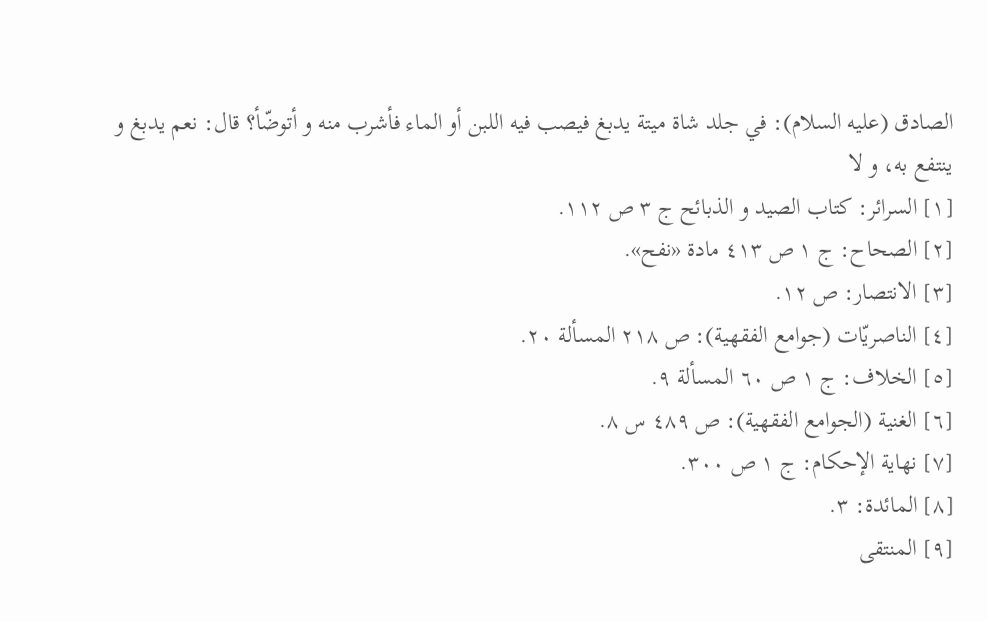الصادق (عليه السلام): في جلد شاة ميتة يدبغ فيصب فيه اللبن أو الماء فأشرب منه و أتوضّأ؟ قال: نعم يدبغ و ينتفع به، و لا
[١] السرائر: كتاب الصيد و الذبائح ج ٣ ص ١١٢.
[٢] الصحاح: ج ١ ص ٤١٣ مادة «نفح».
[٣] الانتصار: ص ١٢.
[٤] الناصريّات (جوامع الفقهية): ص ٢١٨ المسألة ٢٠.
[٥] الخلاف: ج ١ ص ٦٠ المسألة ٩.
[٦] الغنية (الجوامع الفقهية): ص ٤٨٩ س ٨.
[٧] نهاية الإحكام: ج ١ ص ٣٠٠.
[٨] المائدة: ٣.
[٩] المنتقى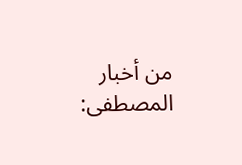من أخبار المصطفى: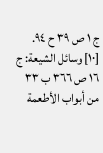ج ١ ص ٣٩ ح ٩٤.
[١٠] وسائل الشيعة: ج ١٦ ص ٣٦٦ ب ٣٣ من أبواب الأطعمة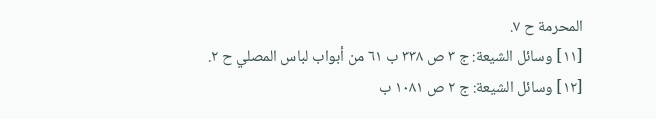المحرمة ح ٧.
[١١] وسائل الشيعة: ج ٣ ص ٣٣٨ ب ٦١ من أبواب لباس المصلي ح ٢.
[١٢] وسائل الشيعة: ج ٢ ص ١٠٨١ ب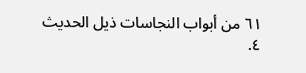٦١ من أبواب النجاسات ذيل الحديث ٤.